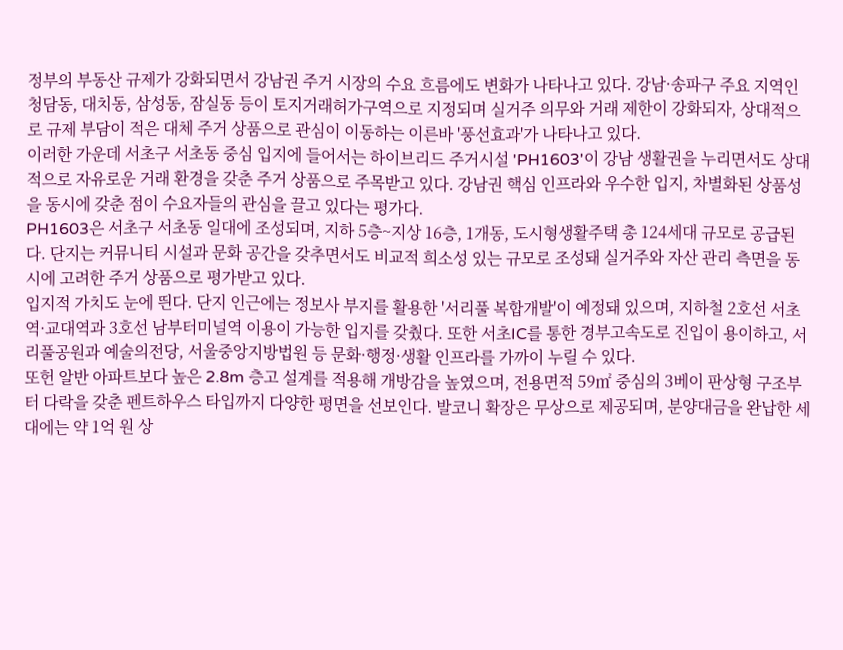정부의 부동산 규제가 강화되면서 강남권 주거 시장의 수요 흐름에도 변화가 나타나고 있다. 강남·송파구 주요 지역인 청담동, 대치동, 삼성동, 잠실동 등이 토지거래허가구역으로 지정되며 실거주 의무와 거래 제한이 강화되자, 상대적으로 규제 부담이 적은 대체 주거 상품으로 관심이 이동하는 이른바 '풍선효과'가 나타나고 있다.
이러한 가운데 서초구 서초동 중심 입지에 들어서는 하이브리드 주거시설 'PH1603'이 강남 생활권을 누리면서도 상대적으로 자유로운 거래 환경을 갖춘 주거 상품으로 주목받고 있다. 강남권 핵심 인프라와 우수한 입지, 차별화된 상품성을 동시에 갖춘 점이 수요자들의 관심을 끌고 있다는 평가다.
PH1603은 서초구 서초동 일대에 조성되며, 지하 5층~지상 16층, 1개동, 도시형생활주택 총 124세대 규모로 공급된다. 단지는 커뮤니티 시설과 문화 공간을 갖추면서도 비교적 희소성 있는 규모로 조성돼 실거주와 자산 관리 측면을 동시에 고려한 주거 상품으로 평가받고 있다.
입지적 가치도 눈에 띈다. 단지 인근에는 정보사 부지를 활용한 '서리풀 복합개발'이 예정돼 있으며, 지하철 2호선 서초역·교대역과 3호선 남부터미널역 이용이 가능한 입지를 갖췄다. 또한 서초IC를 통한 경부고속도로 진입이 용이하고, 서리풀공원과 예술의전당, 서울중앙지방법원 등 문화·행정·생활 인프라를 가까이 누릴 수 있다.
또헌 알반 아파트보다 높은 2.8m 층고 설계를 적용해 개방감을 높였으며, 전용면적 59㎡ 중심의 3베이 판상형 구조부터 다락을 갖춘 펜트하우스 타입까지 다양한 평면을 선보인다. 발코니 확장은 무상으로 제공되며, 분양대금을 완납한 세대에는 약 1억 원 상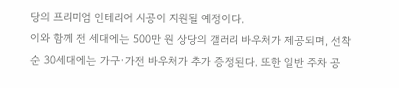당의 프리미엄 인테리어 시공이 지원될 예정이다.
이와 함께 전 세대에는 500만 원 상당의 갤러리 바우처가 제공되며, 선착순 30세대에는 가구·가전 바우처가 추가 증정된다. 또한 일반 주차 공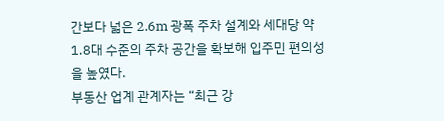간보다 넓은 2.6m 광폭 주차 설계와 세대당 약 1.8대 수준의 주차 공간을 확보해 입주민 편의성을 높였다.
부동산 업계 관계자는 “최근 강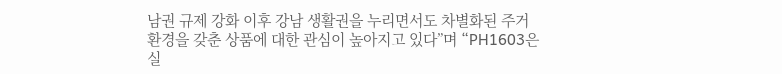남권 규제 강화 이후 강남 생활권을 누리면서도 차별화된 주거 환경을 갖춘 상품에 대한 관심이 높아지고 있다”며 “PH1603은 실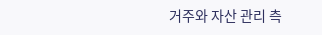거주와 자산 관리 측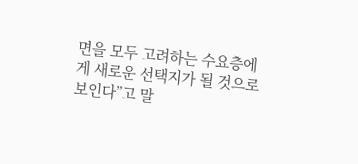면을 모두 고려하는 수요층에게 새로운 선택지가 될 것으로 보인다”고 말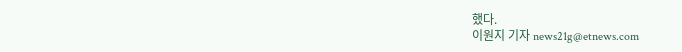했다.
이원지 기자 news21g@etnews.com